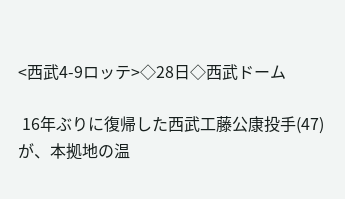<西武4-9ロッテ>◇28日◇西武ドーム

 16年ぶりに復帰した西武工藤公康投手(47)が、本拠地の温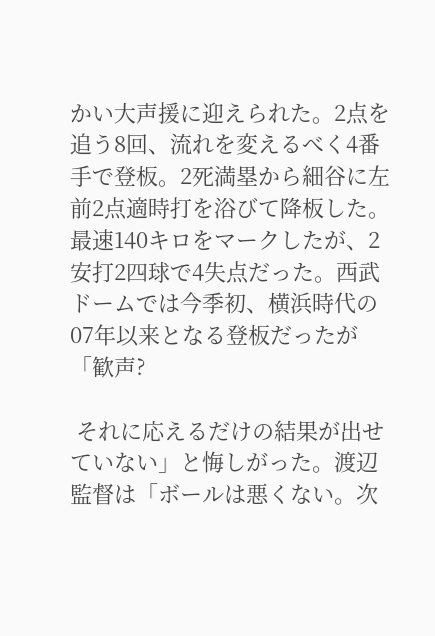かい大声援に迎えられた。2点を追う8回、流れを変えるべく4番手で登板。2死満塁から細谷に左前2点適時打を浴びて降板した。最速140キロをマークしたが、2安打2四球で4失点だった。西武ドームでは今季初、横浜時代の07年以来となる登板だったが「歓声?

 それに応えるだけの結果が出せていない」と悔しがった。渡辺監督は「ボールは悪くない。次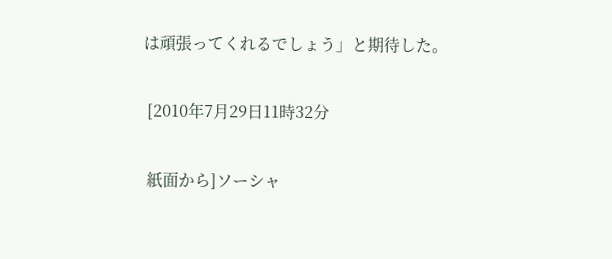は頑張ってくれるでしょう」と期待した。

 [2010年7月29日11時32分

 紙面から]ソーシャ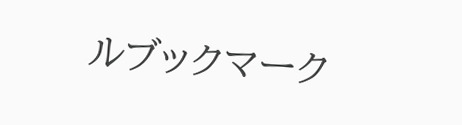ルブックマーク